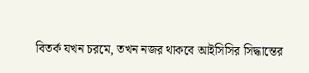বিতর্ক যখন চরমে, তখন নজর থাকবে আইসিসির সিদ্ধান্তের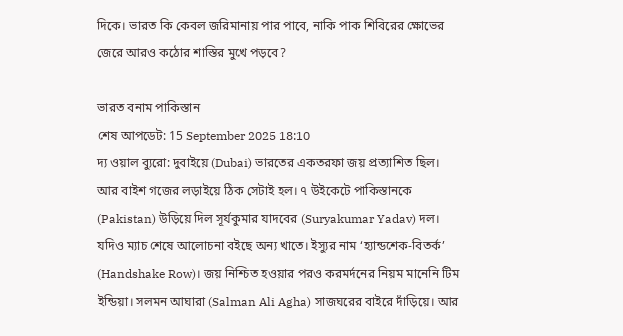দিকে। ভারত কি কেবল জরিমানায় পার পাবে, নাকি পাক শিবিরের ক্ষোভের জেরে আরও কঠোর শাস্তির মুখে পড়বে?

ভারত বনাম পাকিস্তান
শেষ আপডেট: 15 September 2025 18:10
দ্য ওয়াল ব্যুরো: দুবাইয়ে (Dubai) ভারতের একতরফা জয় প্রত্যাশিত ছিল। আর বাইশ গজের লড়াইয়ে ঠিক সেটাই হল। ৭ উইকেটে পাকিস্তানকে (Pakistan) উড়িয়ে দিল সূর্যকুমার যাদবের (Suryakumar Yadav) দল।
যদিও ম্যাচ শেষে আলোচনা বইছে অন্য খাতে। ইস্যুর নাম ‘হ্যান্ডশেক-বিতর্ক’ (Handshake Row)। জয় নিশ্চিত হওয়ার পরও করমর্দনের নিয়ম মানেনি টিম ইন্ডিয়া। সলমন আঘারা (Salman Ali Agha) সাজঘরের বাইরে দাঁড়িয়ে। আর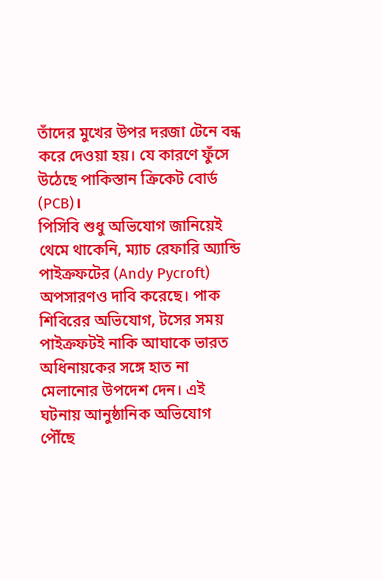তাঁদের মুখের উপর দরজা টেনে বন্ধ করে দেওয়া হয়। যে কারণে ফুঁসে উঠেছে পাকিস্তান ক্রিকেট বোর্ড (PCB)।
পিসিবি শুধু অভিযোগ জানিয়েই থেমে থাকেনি, ম্যাচ রেফারি অ্যান্ডি পাইক্রফটের (Andy Pycroft) অপসারণও দাবি করেছে। পাক শিবিরের অভিযোগ, টসের সময় পাইক্রফটই নাকি আঘাকে ভারত অধিনায়কের সঙ্গে হাত না মেলানোর উপদেশ দেন। এই ঘটনায় আনুষ্ঠানিক অভিযোগ পৌঁছে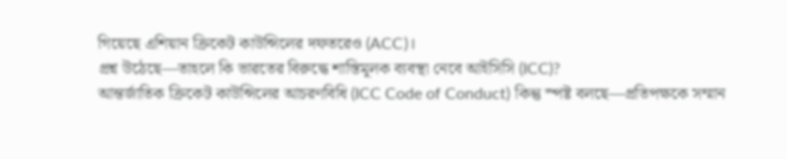গিয়েছে এশিয়ান ক্রিকেট কাউন্সিলের দফতরেও (ACC)।
প্রশ্ন উঠেছে—তাহলে কি ভারতের বিরুদ্ধে শাস্তিমূলক ব্যবস্থা নেবে আইসিসি (ICC)?
আন্তর্জাতিক ক্রিকেট কাউন্সিলের আচরণবিধি (ICC Code of Conduct) কিন্তু স্পষ্ট বলছে—প্রতিপক্ষকে সম্মান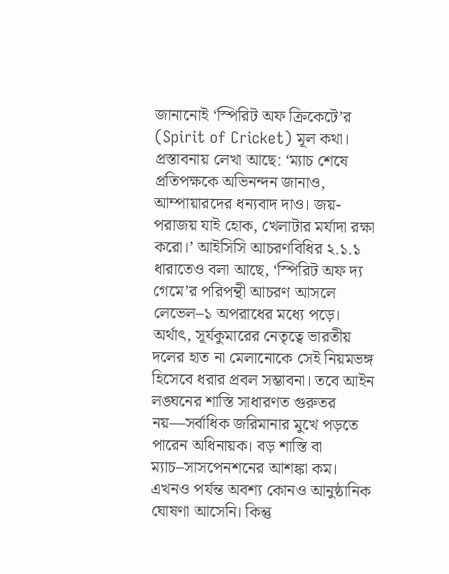জানানোই ‘স্পিরিট অফ ক্রিকেটে’র (Spirit of Cricket) মূল কথা। প্রস্তাবনায় লেখা আছে: ‘ম্যাচ শেষে প্রতিপক্ষকে অভিনন্দন জানাও, আম্পায়ারদের ধন্যবাদ দাও। জয়-পরাজয় যাই হোক, খেলাটার মর্যাদা রক্ষা করো।’ আইসিসি আচরণবিধির ২.১.১ ধারাতেও বলা আছে, ‘স্পিরিট অফ দ্য গেমে’র পরিপন্থী আচরণ আসলে লেভেল–১ অপরাধের মধ্যে পড়ে।
অর্থাৎ, সূর্যকুমারের নেতৃত্বে ভারতীয় দলের হাত না মেলানোকে সেই নিয়মভঙ্গ হিসেবে ধরার প্রবল সম্ভাবনা। তবে আইন লঙ্ঘনের শাস্তি সাধারণত গুরুতর নয়—সর্বাধিক জরিমানার মুখে পড়তে পারেন অধিনায়ক। বড় শাস্তি বা ম্যাচ–সাসপেনশনের আশঙ্কা কম।
এখনও পর্যন্ত অবশ্য কোনও আনুষ্ঠানিক ঘোষণা আসেনি। কিন্তু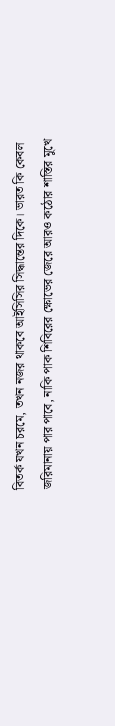বিতর্ক যখন চরমে, তখন নজর থাকবে আইসিসির সিদ্ধান্তের দিকে। ভারত কি কেবল জরিমানায় পার পাবে, নাকি পাক শিবিরের ক্ষোভের জেরে আরও কঠোর শাস্তির মুখে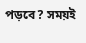পড়বে? সময়ই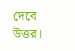দেবে উত্তর।